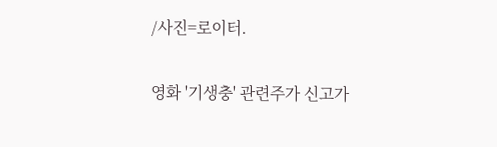/사진=로이터.

영화 '기생충' 관련주가 신고가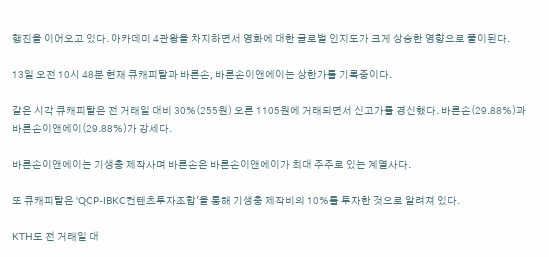행진을 이어오고 있다. 아카데미 4관왕을 차지하면서 영화에 대한 글로벌 인지도가 크게 상승한 영향으로 풀이된다.

13일 오전 10시 48분 현재 큐캐피탈과 바른손, 바른손이앤에이는 상한가를 기록중이다.

같은 시각 큐캐피탈은 전 거래일 대비 30%(255원) 오른 1105원에 거래되면서 신고가를 경신했다. 바른손(29.88%)과 바른손이앤에이(29.88%)가 강세다.

바른손이앤에이는 기생충 제작사며 바른손은 바른손이앤에이가 최대 주주로 있는 계열사다.

또 큐캐피탈은 'QCP-IBKC컨텐츠투자조합'을 통해 기생충 제작비의 10%를 투자한 것으로 알려져 있다.

KTH도 전 거래일 대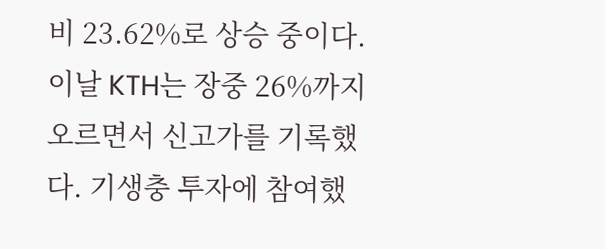비 23.62%로 상승 중이다. 이날 KTH는 장중 26%까지 오르면서 신고가를 기록했다. 기생충 투자에 참여했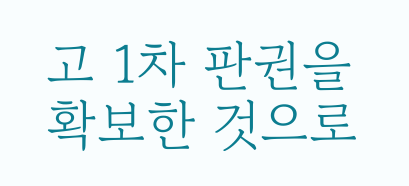고 1차 판권을 확보한 것으로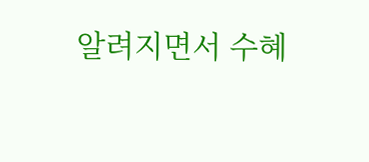알려지면서 수혜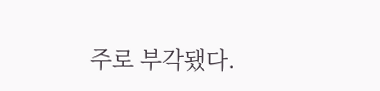주로 부각됐다.